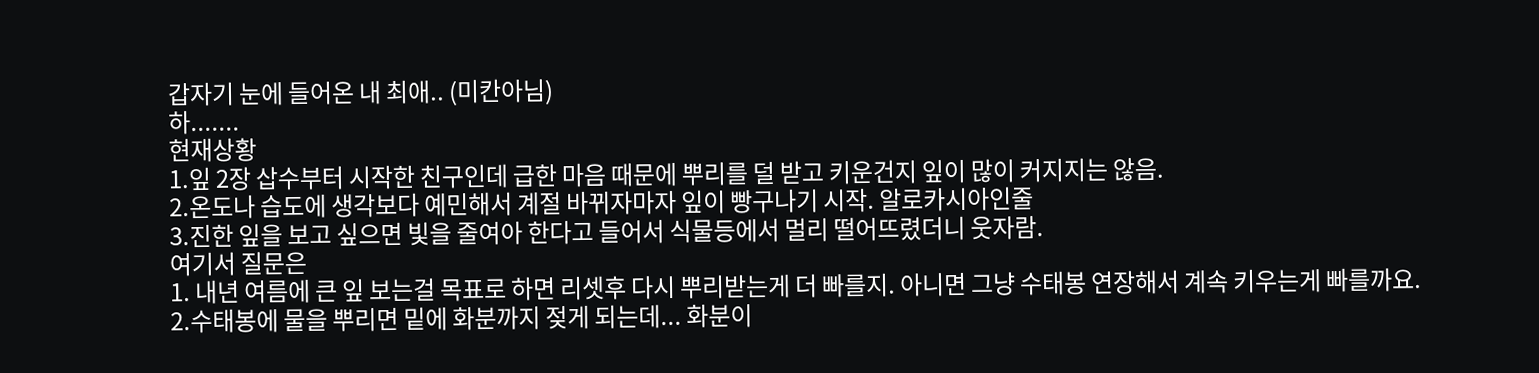갑자기 눈에 들어온 내 최애.. (미칸아님)
하.......
현재상황
1.잎 2장 삽수부터 시작한 친구인데 급한 마음 때문에 뿌리를 덜 받고 키운건지 잎이 많이 커지지는 않음.
2.온도나 습도에 생각보다 예민해서 계절 바뀌자마자 잎이 빵구나기 시작. 알로카시아인줄
3.진한 잎을 보고 싶으면 빛을 줄여아 한다고 들어서 식물등에서 멀리 떨어뜨렸더니 웃자람.
여기서 질문은
1. 내년 여름에 큰 잎 보는걸 목표로 하면 리셋후 다시 뿌리받는게 더 빠를지. 아니면 그냥 수태봉 연장해서 계속 키우는게 빠를까요.
2.수태봉에 물을 뿌리면 밑에 화분까지 젖게 되는데... 화분이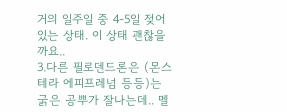거의 일주일 중 4-5일 젖어있는 상태. 이 상태 괜찮을까요..
3.다른 필로덴드론은 (몬스테라 에피프레넘 등등)는 굵은 공뿌가 잘나는데.. 멜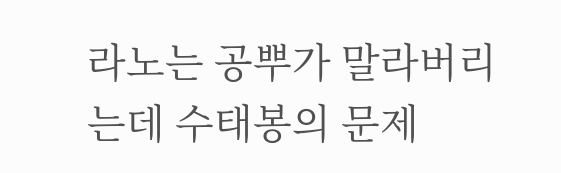라노는 공뿌가 말라버리는데 수태봉의 문제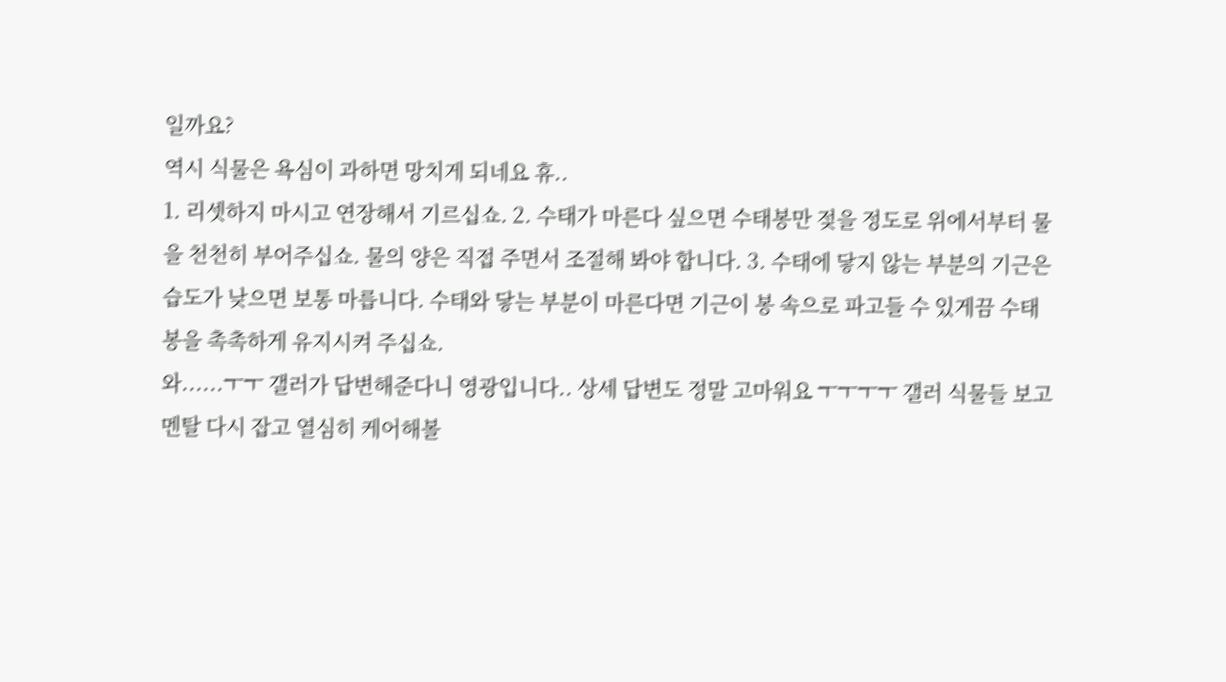일까요?
역시 식물은 욕심이 과하면 망치게 되네요 휴..
1. 리셋하지 마시고 연장해서 기르십쇼. 2. 수태가 마른다 싶으면 수태봉만 젖을 정도로 위에서부터 물을 천천히 부어주십쇼. 물의 양은 직접 주면서 조절해 봐야 합니다. 3. 수태에 닿지 않는 부분의 기근은 습도가 낮으면 보통 마릅니다. 수태와 닿는 부분이 마른다면 기근이 봉 속으로 파고들 수 있게끔 수태봉을 촉촉하게 유지시켜 주십쇼.
와......ㅜㅜ 갤러가 답변해준다니 영광입니다.. 상세 답변도 정말 고마워요 ㅜㅜㅜㅜ 갤러 식물들 보고 멘탈 다시 잡고 열심히 케어해볼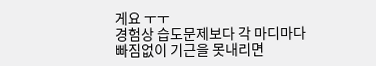게요 ㅜㅜ
경험상 습도문제보다 각 마디마다 빠짐없이 기근을 못내리면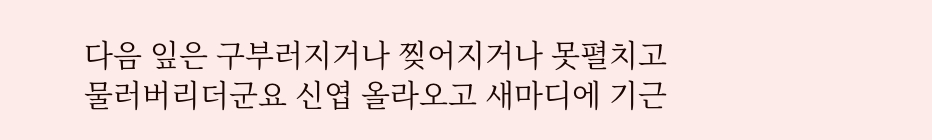다음 잎은 구부러지거나 찢어지거나 못펼치고 물러버리더군요 신엽 올라오고 새마디에 기근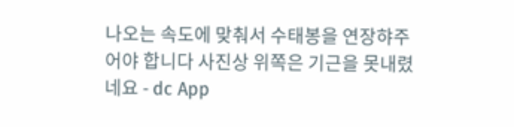나오는 속도에 맞춰서 수태봉을 연장햐주어야 합니다 사진상 위쪽은 기근을 못내렸네요 - dc App